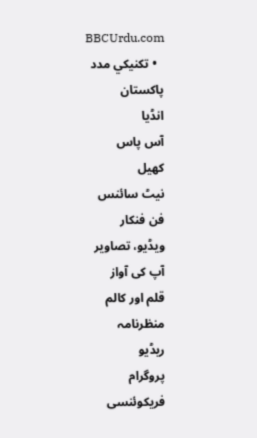BBCUrdu.com
  • تکنيکي مدد
پاکستان
انڈیا
آس پاس
کھیل
نیٹ سائنس
فن فنکار
ویڈیو، تصاویر
آپ کی آواز
قلم اور کالم
منظرنامہ
ریڈیو
پروگرام
فریکوئنسی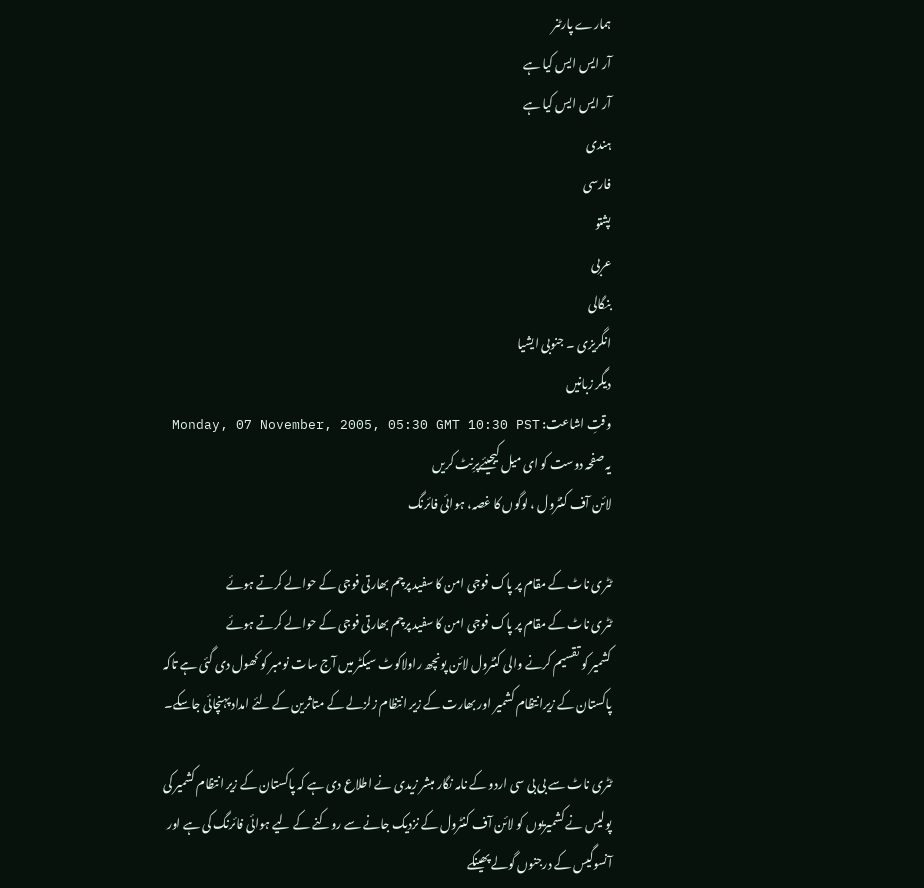ہمارے پارٹنر
آر ایس ایس کیا ہے
آر ایس ایس کیا ہے
ہندی
فارسی
پشتو
عربی
بنگالی
انگریزی ۔ جنوبی ایشیا
دیگر زبانیں
وقتِ اشاعت: Monday, 07 November, 2005, 05:30 GMT 10:30 PST
یہ صفحہ دوست کو ای میل کیجیئےپرِنٹ کریں
لائن آف کنٹرول ، لوگوں کا غصہ، ہوائی فائرنگ

ٹٹری ناٹ کے مقام پر پاک فوجی امن کا سفید پرچم بھارتی فوجی کے حوالے کرتے ہوئے
ٹٹری ناٹ کے مقام پر پاک فوجی امن کا سفید پرچم بھارتی فوجی کے حوالے کرتے ہوئے
کشمیر کو تقسیم کرنے والی کنٹرول لائن پونچھ راولاکوٹ سیکٹر میں آج سات نومبر کو کھول دی گئی ہے تاکہ پاکستان کے زیرانتظام کشمیر اور بھارت کے زیر انتظام زلزلے کے متاثرین کے لئے امداد پہنچائی جاسکے۔

ٹٹری ناٹ سے بی بی سی اردو کے نامہ نگار مبشر زیدی نے اطلاع دی ہے کہ پاکستان کے زیر انتظام کشمیر کی پولیس نے کشمیریوں کو لائن آف کنٹرول کے نزدیک جانے سے روکنے کے لیے ہوائی فائرنگ کی ہے اور آنسوگیس کے درجنوں گولے پھینکے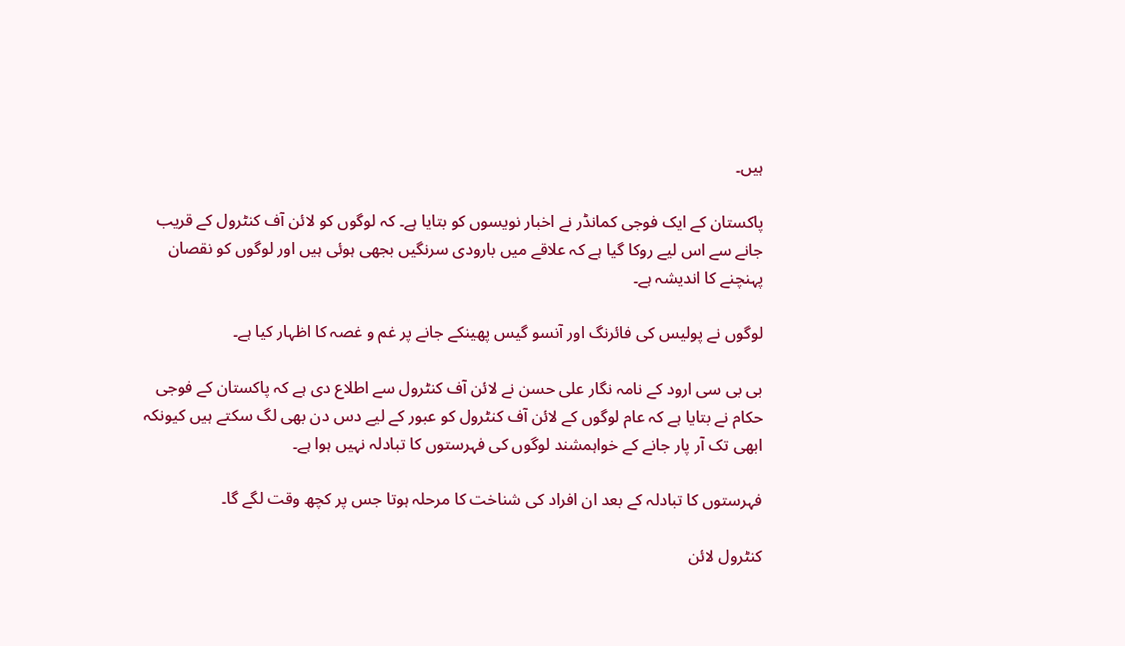ہیں۔

پاکستان کے ایک فوجی کمانڈر نے اخبار نویسوں کو بتایا ہے۔ کہ لوگوں کو لائن آف کنٹرول کے قریب جانے سے اس لیے روکا گیا ہے کہ علاقے میں بارودی سرنگیں بجھی ہوئی ہیں اور لوگوں کو نقصان پہنچنے کا اندیشہ ہے۔

لوگوں نے پولیس کی فائرنگ اور آنسو گیس پھینکے جانے پر غم و غصہ کا اظہار کیا ہے۔

بی بی سی ارود کے نامہ نگار علی حسن نے لائن آف کنٹرول سے اطلاع دی ہے کہ پاکستان کے فوجی حکام نے بتایا ہے کہ عام لوگوں کے لائن آف کنٹرول کو عبور کے لیے دس دن بھی لگ سکتے ہیں کیونکہ ابھی تک آر پار جانے کے خواہمشند لوگوں کی فہرستوں کا تبادلہ نہیں ہوا ہے۔

فہرستوں کا تبادلہ کے بعد ان افراد کی شناخت کا مرحلہ ہوتا جس پر کچھ وقت لگے گا۔

کنٹرول لائن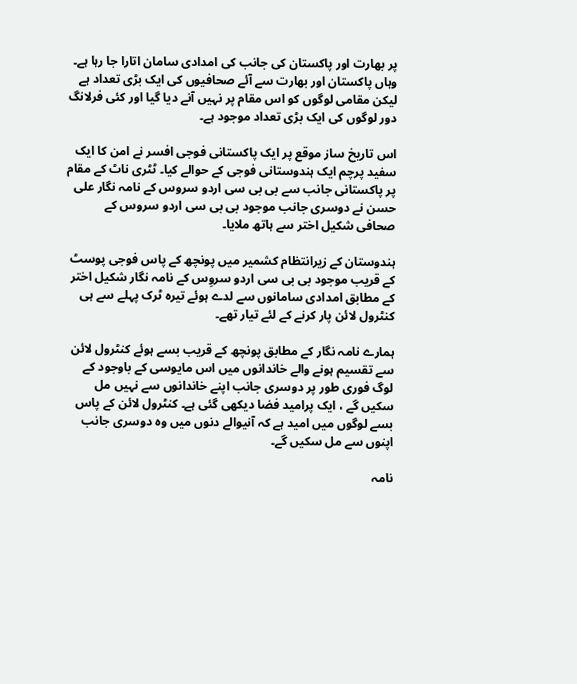پر بھارت اور پاکستان کی جانب کی امدادی سامان اتارا جا رہا ہے۔ وہاں پاکستان اور بھارت سے آئے صحافیوں کی ایک بڑی تعداد ہے لیکن مقامی لوگوں کو اس مقام پر نہیں آنے دیا گیا اور کئی فرلانگ دور لوگوں کی ایک بڑی تعداد موجود ہے۔

اس تاریخ ساز موقع پر ایک پاکستانی فوجی افسر نے امن کا ایک سفید پرچم ایک ہندوستانی فوجی کے حوالے کیا۔ ٹٹری ناٹ کے مقام پر پاکستانی جانب سے بی بی سی اردو سروس کے نامہ نگار علی حسن نے دوسری جانب موجود بی بی سی اردو سروس کے صحافی شکیل اختر سے ہاتھ ملایا۔

ہندوستان کے زیرانتظام کشمیر میں پونچھ کے پاس فوجی پوسٹ کے قریب موجود بی بی سی اردو سروِس کے نامہ نگار شکیل اختر کے مطابق امدادی سامانوں سے لدے ہوئے تیرہ ٹرک پہلے سے ہی کنٹرول لائن پار کرنے کے لئے تیار تھے۔

ہمارے نامہ نگار کے مطابق پونچھ کے قریب بسے ہوئے کنٹرول لائن سے تقسیم ہونے والے خاندانوں میں اس مایوسی کے باوجود کے لوگ فوری طور پر دوسری جانب اپنے خاندانوں سے نہیں مل سکیں گے ، ایک پرامید فضا دیکھی گئی ہے۔ کنٹرول لائن کے پاس بسے لوگوں میں امید ہے کہ آنیوالے دنوں میں وہ دوسری جانب اپنوں سے مل سکیں گے۔

نامہ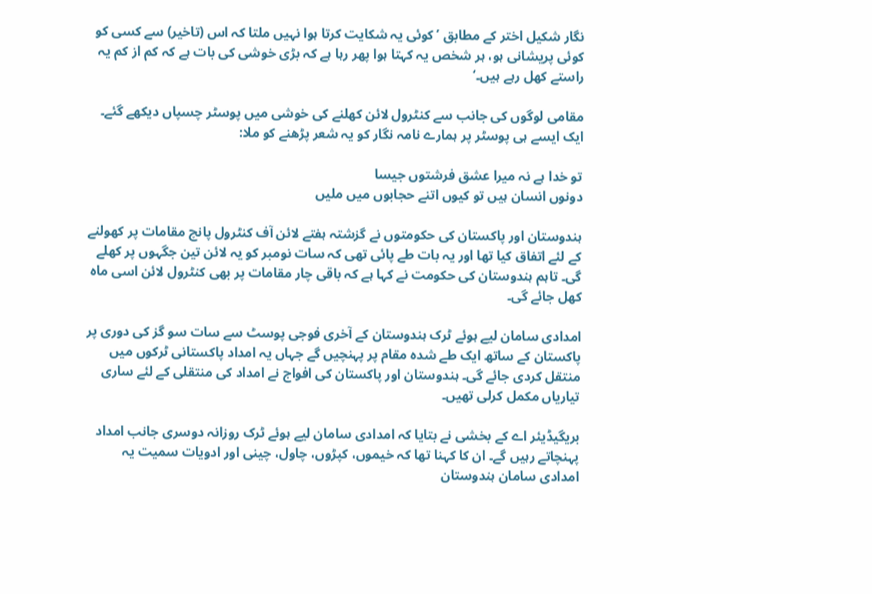نگار شکیل اختر کے مطابق ’کوئی یہ شکایت کرتا ہوا نہیں ملتا کہ اس (تاخیر) سے کسی کو کوئی پریشانی ہو، ہر شخص یہ کہتا ہوا پھر رہا ہے کہ بڑی خوشی کی بات ہے کہ کم از کم یہ راستے کھل رہے ہیں۔‘

مقامی لوگوں کی جانب سے کنٹرول لائن کھلنے کی خوشی میں پوسٹر چسپاں دیکھے گئے۔ ایک ایسے ہی پوسٹر پر ہمارے نامہ نگار کو یہ شعر پڑھنے کو ملا:

تو خدا ہے نہ میرا عشق فرشتوں جیسا
دونوں انسان ہیں تو کیوں اتنے حجابوں میں ملیں

ہندوستان اور پاکستان کی حکومتوں نے گزشتہ ہفتے لائن آف کنٹرول پانچ مقامات پر کھولنے کے لئے اتفاق کیا تھا اور یہ بات طے پائی تھی کہ سات نومبر کو یہ لائن تین جگہوں پر کھلے گی۔ تاہم ہندوستان کی حکومت نے کہا ہے کہ باقی چار مقامات پر بھی کنٹرول لائن اسی ماہ کھل جائے گی۔

امدادی سامان لیے ہوئے ٹرک ہندوستان کے آخری فوجی پوسٹ سے سات سو گز کی دوری پر پاکستان کے ساتھ ایک طے شدہ مقام پر پہنچیں گے جہاں یہ امداد پاکستانی ٹرکوں میں منتقل کردی جائے گی۔ ہندوستان اور پاکستان کی افواج نے امداد کی منتقلی کے لئے ساری تیاریاں مکمل کرلی تھیں۔

بریگیڈیئر اے کے بخشی نے بتایا کہ امدادی سامان لیے ہوئے ٹرک روزانہ دوسری جانب امداد پہنچاتے رہیں گے۔ ان کا کہنا تھا کہ خیموں، کپڑوں، چاول، چینی اور ادویات سمیت یہ امدادی سامان ہندوستان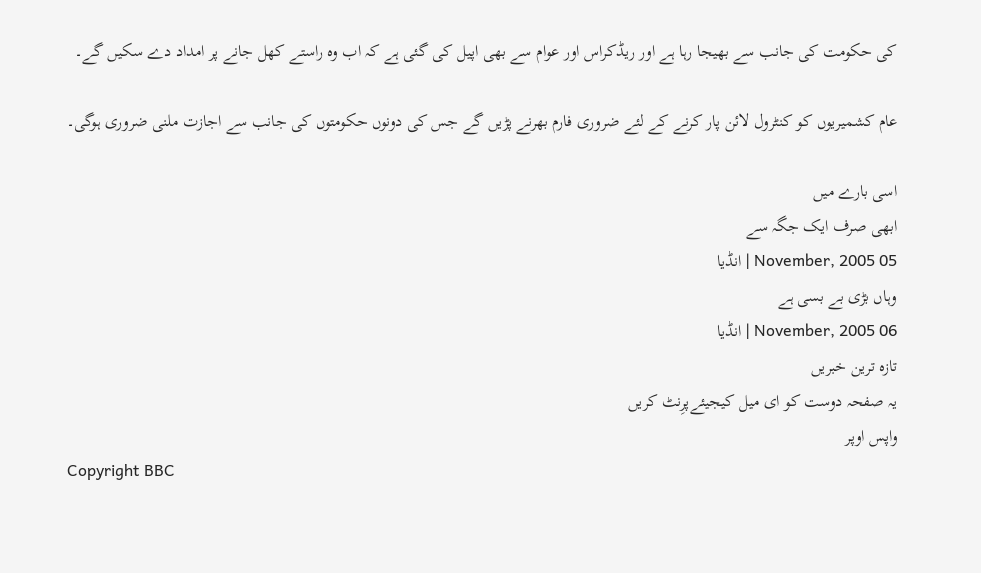کی حکومت کی جانب سے بھیجا رہا ہے اور ریڈکراس اور عوام سے بھی اپیل کی گئی ہے کہ اب وہ راستے کھل جانے پر امداد دے سکیں گے۔

عام کشمیریوں کو کنٹرول لائن پار کرنے کے لئے ضروری فارم بھرنے پڑیں گے جس کی دونوں حکومتوں کی جانب سے اجازت ملنی ضروری ہوگی۔

اسی بارے میں
ابھی صرف ایک جگہ سے
05 November, 2005 | انڈیا
وہاں بڑی بے بسی ہے
06 November, 2005 | انڈیا
تازہ ترین خبریں
یہ صفحہ دوست کو ای میل کیجیئےپرِنٹ کریں
واپس اوپر
Copyright BBC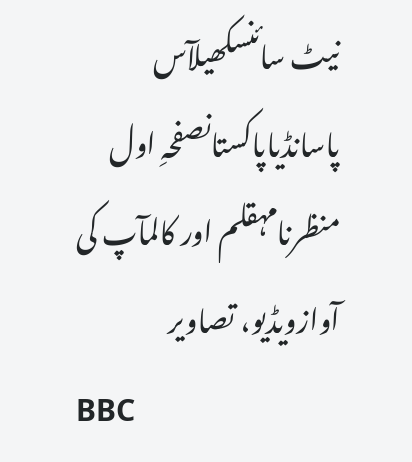نیٹ سائنسکھیلآس پاسانڈیاپاکستانصفحہِ اول
منظرنامہقلم اور کالمآپ کی آوازویڈیو، تصاویر
BBC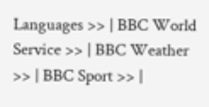Languages >> | BBC World Service >> | BBC Weather >> | BBC Sport >> |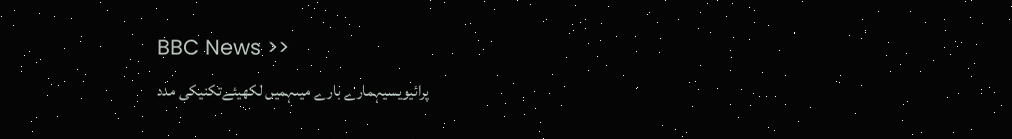BBC News >>
پرائیویسیہمارے بارے میںہمیں لکھیئےتکنیکی مدد